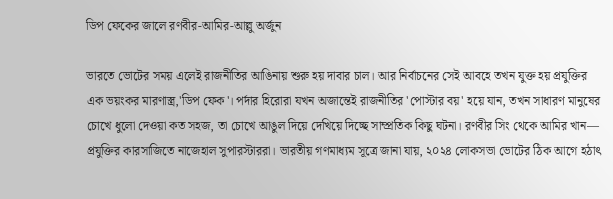ডিপ ফেকের জালে রণবীর-আমির-আল্লু অর্জুন

ভারতে ভোটের সময় এলেই রাজনীতির আঙিনায় শুরু হয় দাবার চাল। আর নির্বাচনের সেই আবহে তখন যুক্ত হয় প্রযুক্তির এক ভয়ংকর মারণাস্ত্র,'ডিপ ফেক'। পর্দার হিরোরা যখন অজান্তেই রাজনীতির 'পোস্টার বয়' হয়ে যান, তখন সাধারণ মানুষের চোখে ধুলো দেওয়া কত সহজ, তা চোখে আঙুল দিয়ে দেখিয়ে দিচ্ছে সাম্প্রতিক কিছু ঘটনা। রণবীর সিং থেকে আমির খান— প্রযুক্তির কারসাজিতে নাজেহাল সুপারস্টাররা। ভারতীয় গণমাধ্যম সূত্রে জানা যায়, ২০২৪ লোকসভা ভোটের ঠিক আগে হঠাৎ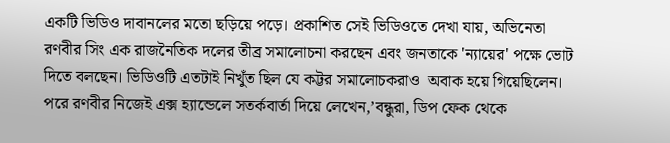একটি ভিডিও দাবানলের মতো ছড়িয়ে পড়ে। প্রকাশিত সেই ভিডিওতে দেখা যায়, অভিনেতা রণবীর সিং এক রাজনৈতিক দলের তীব্র সমালোচনা করছেন এবং জনতাকে 'ন্যায়ের' পক্ষে ভোট দিতে বলছেন। ভিডিওটি এতটাই নিখুঁত ছিল যে কট্টর সমালোচকরাও  অবাক হয়ে গিয়েছিলেন। পরে রণবীর নিজেই এক্স হ্যান্ডেলে সতর্কবার্তা দিয়ে লেখেন,’বন্ধুরা, ডিপ ফেক থেকে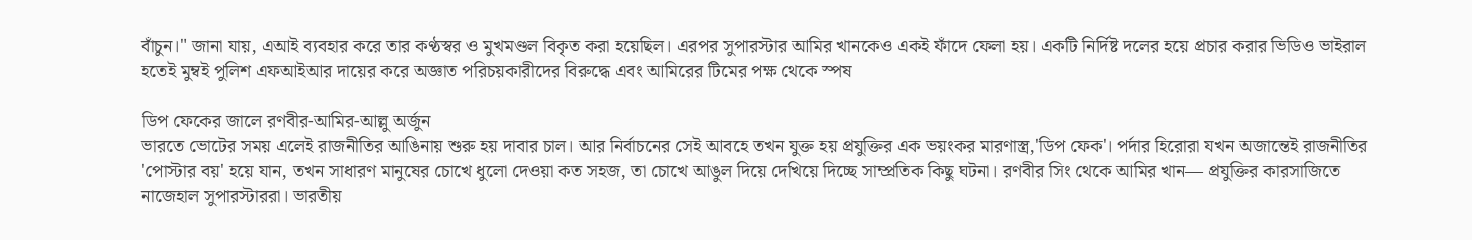বাঁচুন।" জানা যায়, এআই ব্যবহার করে তার কণ্ঠস্বর ও মুখমণ্ডল বিকৃত করা হয়েছিল। এরপর সুপারস্টার আমির খানকেও একই ফাঁদে ফেলা হয়। একটি নির্দিষ্ট দলের হয়ে প্রচার করার ভিডিও ভাইরাল হতেই মুম্বই পুলিশ এফআইআর দায়ের করে অজ্ঞাত পরিচয়কারীদের বিরুদ্ধে এবং আমিরের টিমের পক্ষ থেকে স্পষ

ডিপ ফেকের জালে রণবীর-আমির-আল্লু অর্জুন
ভারতে ভোটের সময় এলেই রাজনীতির আঙিনায় শুরু হয় দাবার চাল। আর নির্বাচনের সেই আবহে তখন যুক্ত হয় প্রযুক্তির এক ভয়ংকর মারণাস্ত্র,'ডিপ ফেক'। পর্দার হিরোরা যখন অজান্তেই রাজনীতির 'পোস্টার বয়' হয়ে যান, তখন সাধারণ মানুষের চোখে ধুলো দেওয়া কত সহজ, তা চোখে আঙুল দিয়ে দেখিয়ে দিচ্ছে সাম্প্রতিক কিছু ঘটনা। রণবীর সিং থেকে আমির খান— প্রযুক্তির কারসাজিতে নাজেহাল সুপারস্টাররা। ভারতীয়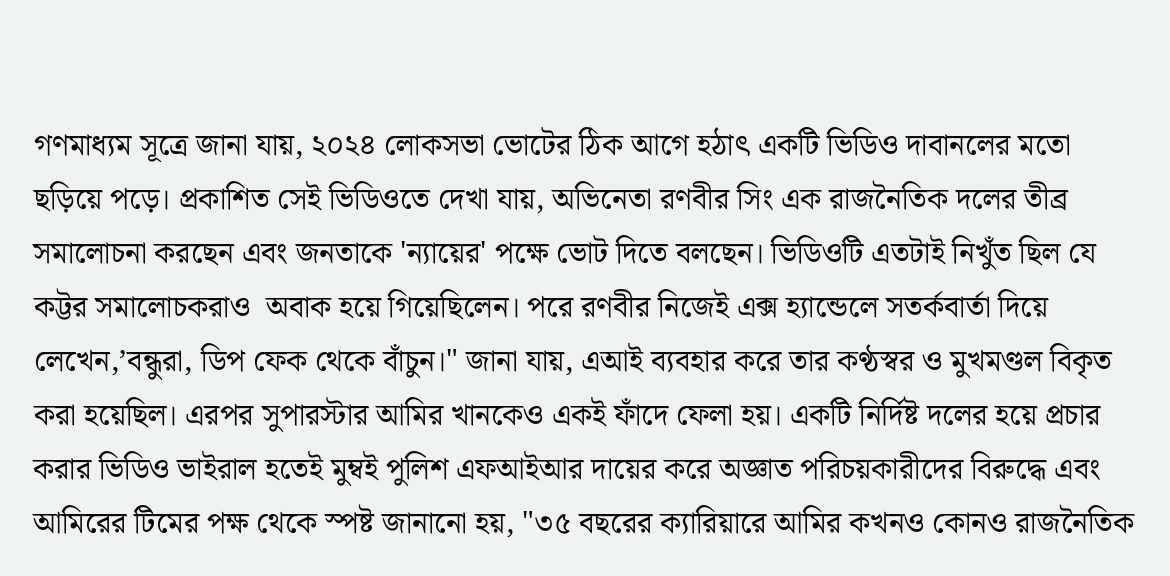গণমাধ্যম সূত্রে জানা যায়, ২০২৪ লোকসভা ভোটের ঠিক আগে হঠাৎ একটি ভিডিও দাবানলের মতো ছড়িয়ে পড়ে। প্রকাশিত সেই ভিডিওতে দেখা যায়, অভিনেতা রণবীর সিং এক রাজনৈতিক দলের তীব্র সমালোচনা করছেন এবং জনতাকে 'ন্যায়ের' পক্ষে ভোট দিতে বলছেন। ভিডিওটি এতটাই নিখুঁত ছিল যে কট্টর সমালোচকরাও  অবাক হয়ে গিয়েছিলেন। পরে রণবীর নিজেই এক্স হ্যান্ডেলে সতর্কবার্তা দিয়ে লেখেন,’বন্ধুরা, ডিপ ফেক থেকে বাঁচুন।" জানা যায়, এআই ব্যবহার করে তার কণ্ঠস্বর ও মুখমণ্ডল বিকৃত করা হয়েছিল। এরপর সুপারস্টার আমির খানকেও একই ফাঁদে ফেলা হয়। একটি নির্দিষ্ট দলের হয়ে প্রচার করার ভিডিও ভাইরাল হতেই মুম্বই পুলিশ এফআইআর দায়ের করে অজ্ঞাত পরিচয়কারীদের বিরুদ্ধে এবং আমিরের টিমের পক্ষ থেকে স্পষ্ট জানানো হয়, "৩৫ বছরের ক্যারিয়ারে আমির কখনও কোনও রাজনৈতিক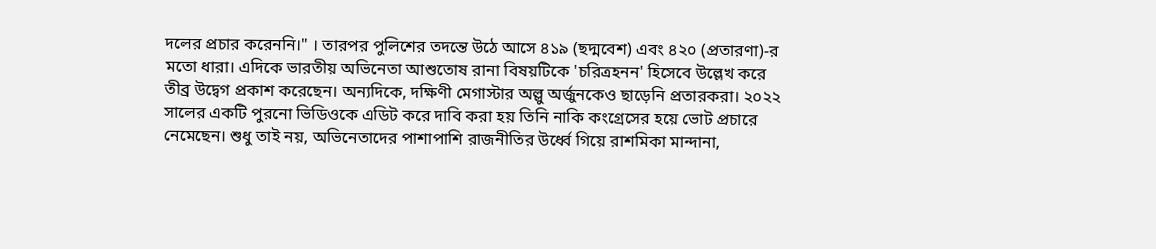দলের প্রচার করেননি।" । তারপর পুলিশের তদন্তে উঠে আসে ৪১৯ (ছদ্মবেশ) এবং ৪২০ (প্রতারণা)-র মতো ধারা। এদিকে ভারতীয় অভিনেতা আশুতোষ রানা বিষয়টিকে 'চরিত্রহনন' হিসেবে উল্লেখ করে তীব্র উদ্বেগ প্রকাশ করেছেন। অন্যদিকে, দক্ষিণী মেগাস্টার অল্লু অর্জুনকেও ছাড়েনি প্রতারকরা। ২০২২ সালের একটি পুরনো ভিডিওকে এডিট করে দাবি করা হয় তিনি নাকি কংগ্রেসের হয়ে ভোট প্রচারে নেমেছেন। শুধু তাই নয়, অভিনেতাদের পাশাপাশি রাজনীতির উর্ধ্বে গিয়ে রাশমিকা মান্দানা,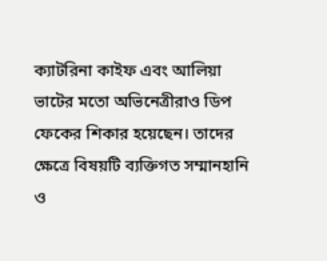ক্যাটরিনা কাইফ এবং আলিয়া ভাটের মতো অভিনেত্রীরাও ডিপ ফেকের শিকার হয়েছেন। তাদের ক্ষেত্রে বিষয়টি ব্যক্তিগত সম্মানহানি ও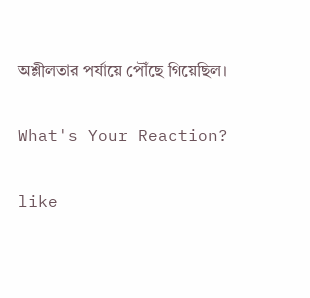অশ্লীলতার পর্যায়ে পৌঁছে গিয়েছিল।

What's Your Reaction?

like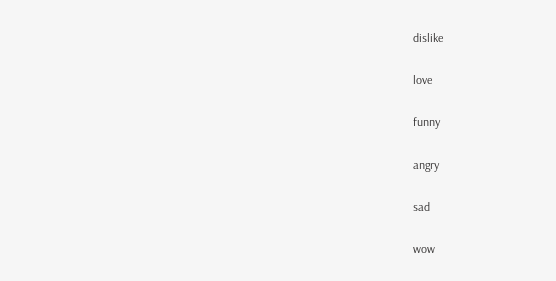dislike

love

funny

angry

sad

wow